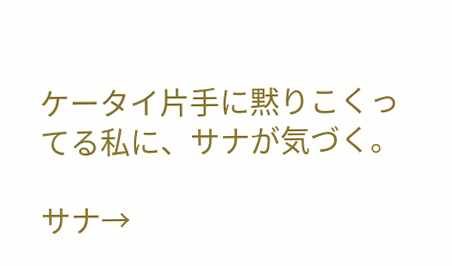ケータイ片手に黙りこくってる私に、サナが気づく。

サナ→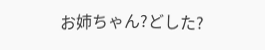お姉ちゃん?どした?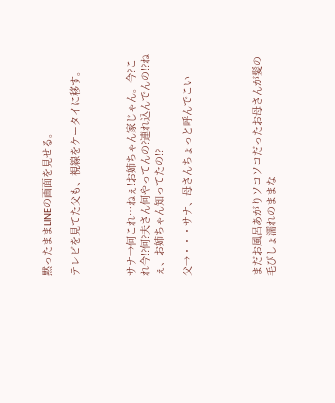黙ったままLINEの画面を見せる。

テレビを見てた父も、視線をケータイに移す。



サナ→何これ…ねぇ!お姉ちゃん家じゃん。今?これ今!?何?夫さん何やってんの?連れ込んでんの!?ねぇ、お姉ちゃん知ってたの!?

父→・・・サナ、母さんちょっと呼んでこい




まだお風呂あがりソコソコだったお母さんが髪の毛びしょ濡れのままな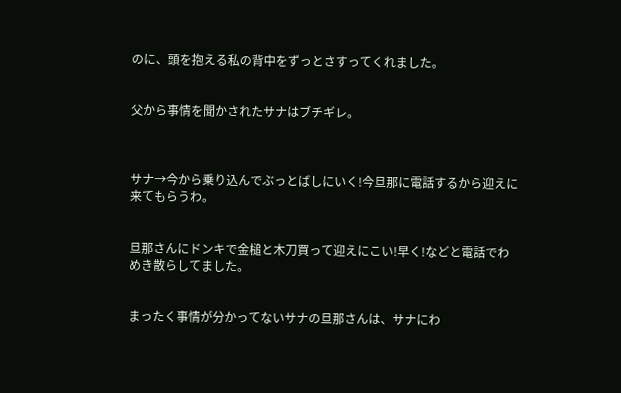のに、頭を抱える私の背中をずっとさすってくれました。


父から事情を聞かされたサナはブチギレ。



サナ→今から乗り込んでぶっとばしにいく!今旦那に電話するから迎えに来てもらうわ。


旦那さんにドンキで金槌と木刀買って迎えにこい!早く!などと電話でわめき散らしてました。


まったく事情が分かってないサナの旦那さんは、サナにわ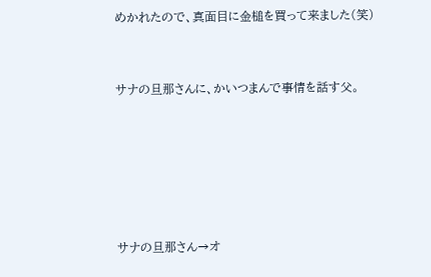めかれたので、真面目に金槌を買って来ました(笑)




サナの旦那さんに、かいつまんで事情を話す父。










サナの旦那さん→オ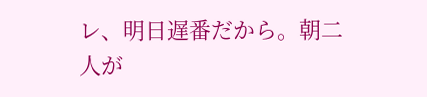レ、明日遅番だから。朝二人が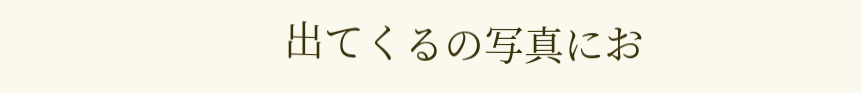出てくるの写真にお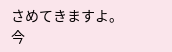さめてきますよ。今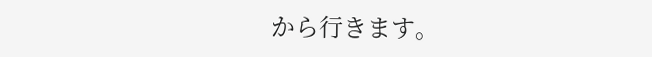から行きます。